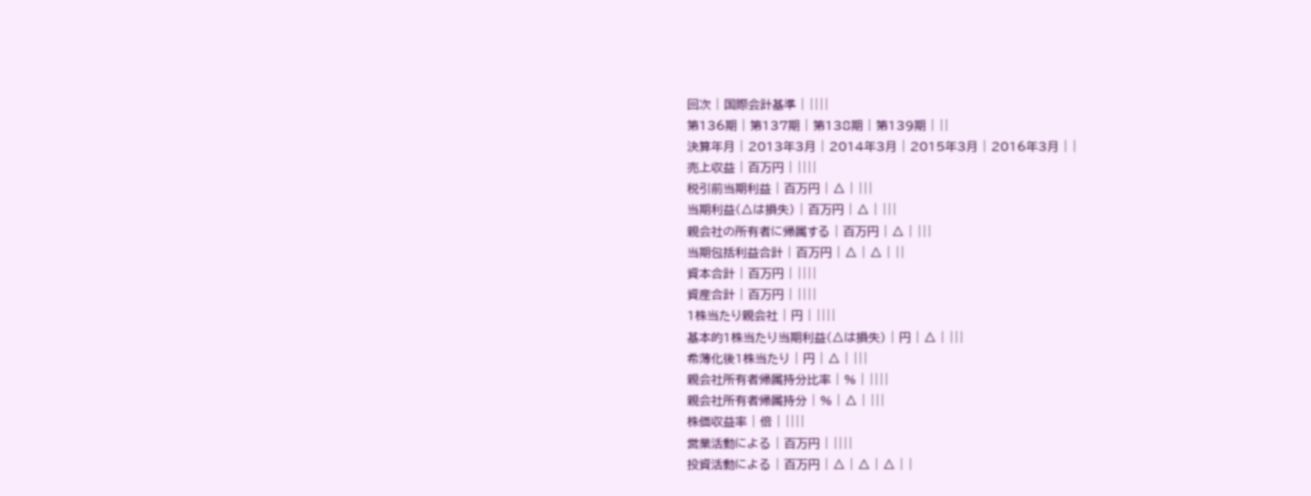回次 | 国際会計基準 | ||||
第136期 | 第137期 | 第138期 | 第139期 | ||
決算年月 | 2013年3月 | 2014年3月 | 2015年3月 | 2016年3月 | |
売上収益 | 百万円 | ||||
税引前当期利益 | 百万円 | △ | |||
当期利益(△は損失) | 百万円 | △ | |||
親会社の所有者に帰属する | 百万円 | △ | |||
当期包括利益合計 | 百万円 | △ | △ | ||
資本合計 | 百万円 | ||||
資産合計 | 百万円 | ||||
1株当たり親会社 | 円 | ||||
基本的1株当たり当期利益(△は損失) | 円 | △ | |||
希薄化後1株当たり | 円 | △ | |||
親会社所有者帰属持分比率 | % | ||||
親会社所有者帰属持分 | % | △ | |||
株価収益率 | 倍 | ||||
営業活動による | 百万円 | ||||
投資活動による | 百万円 | △ | △ | △ | |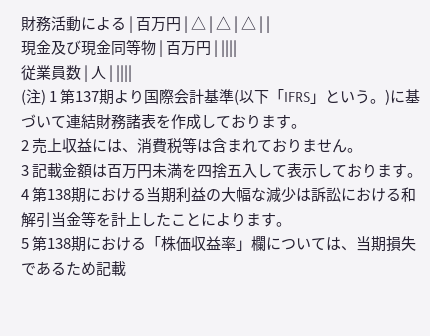財務活動による | 百万円 | △ | △ | △ | |
現金及び現金同等物 | 百万円 | ||||
従業員数 | 人 | ||||
(注) 1 第137期より国際会計基準(以下「IFRS」という。)に基づいて連結財務諸表を作成しております。
2 売上収益には、消費税等は含まれておりません。
3 記載金額は百万円未満を四捨五入して表示しております。
4 第138期における当期利益の大幅な減少は訴訟における和解引当金等を計上したことによります。
5 第138期における「株価収益率」欄については、当期損失であるため記載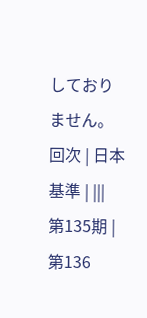しておりません。
回次 | 日本基準 | |||
第135期 | 第136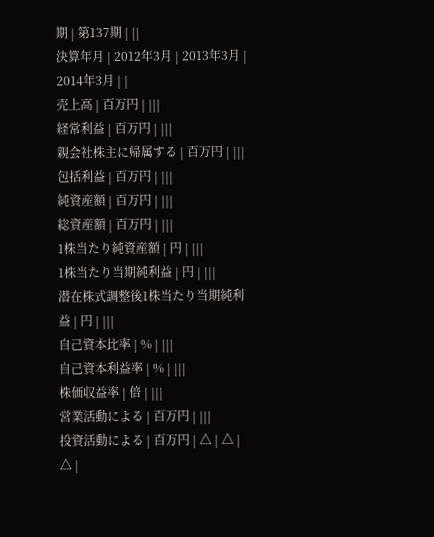期 | 第137期 | ||
決算年月 | 2012年3月 | 2013年3月 | 2014年3月 | |
売上高 | 百万円 | |||
経常利益 | 百万円 | |||
親会社株主に帰属する | 百万円 | |||
包括利益 | 百万円 | |||
純資産額 | 百万円 | |||
総資産額 | 百万円 | |||
1株当たり純資産額 | 円 | |||
1株当たり当期純利益 | 円 | |||
潜在株式調整後1株当たり当期純利益 | 円 | |||
自己資本比率 | % | |||
自己資本利益率 | % | |||
株価収益率 | 倍 | |||
営業活動による | 百万円 | |||
投資活動による | 百万円 | △ | △ | △ |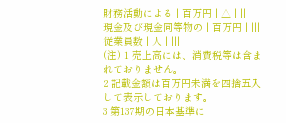財務活動による | 百万円 | △ | ||
現金及び現金同等物の | 百万円 | |||
従業員数 | 人 | |||
(注) 1 売上高には、消費税等は含まれておりません。
2 記載金額は百万円未満を四捨五入して表示しております。
3 第137期の日本基準に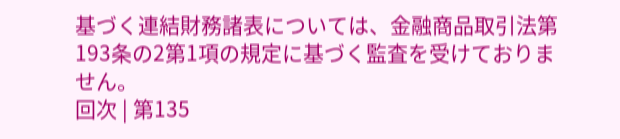基づく連結財務諸表については、金融商品取引法第193条の2第1項の規定に基づく監査を受けておりません。
回次 | 第135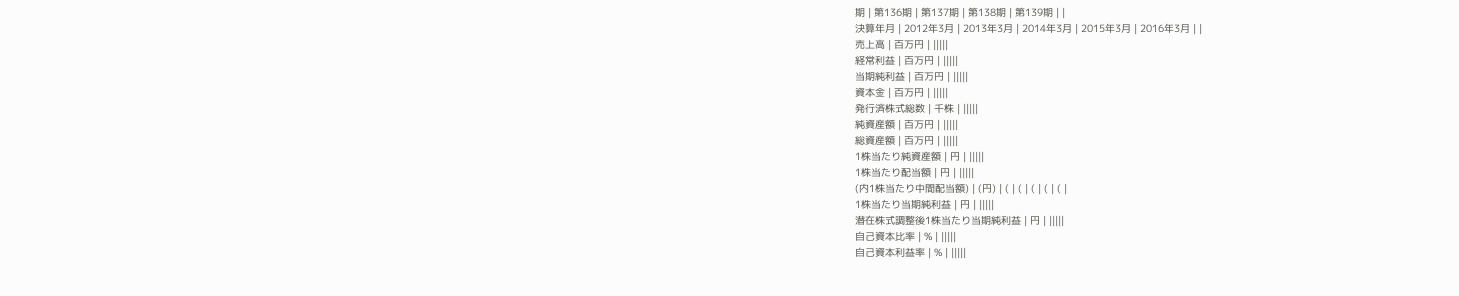期 | 第136期 | 第137期 | 第138期 | 第139期 | |
決算年月 | 2012年3月 | 2013年3月 | 2014年3月 | 2015年3月 | 2016年3月 | |
売上高 | 百万円 | |||||
経常利益 | 百万円 | |||||
当期純利益 | 百万円 | |||||
資本金 | 百万円 | |||||
発行済株式総数 | 千株 | |||||
純資産額 | 百万円 | |||||
総資産額 | 百万円 | |||||
1株当たり純資産額 | 円 | |||||
1株当たり配当額 | 円 | |||||
(内1株当たり中間配当額) | (円) | ( | ( | ( | ( | ( |
1株当たり当期純利益 | 円 | |||||
潜在株式調整後1株当たり当期純利益 | 円 | |||||
自己資本比率 | % | |||||
自己資本利益率 | % | |||||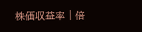株価収益率 | 倍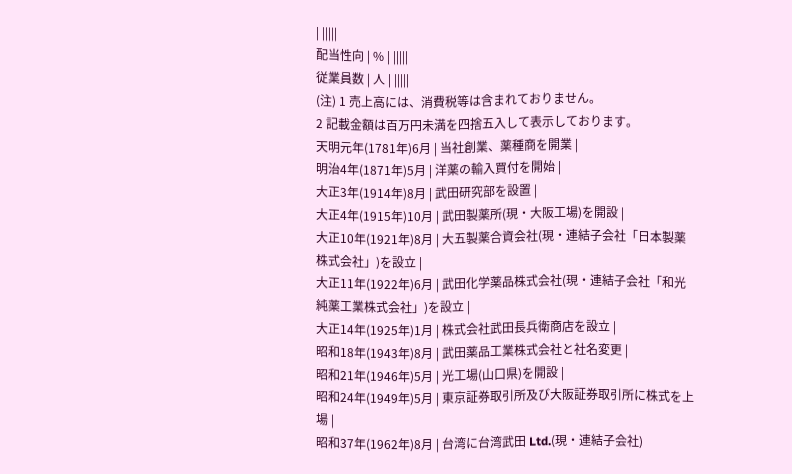| |||||
配当性向 | % | |||||
従業員数 | 人 | |||||
(注) 1 売上高には、消費税等は含まれておりません。
2 記載金額は百万円未満を四捨五入して表示しております。
天明元年(1781年)6月 | 当社創業、薬種商を開業 |
明治4年(1871年)5月 | 洋薬の輸入買付を開始 |
大正3年(1914年)8月 | 武田研究部を設置 |
大正4年(1915年)10月 | 武田製薬所(現・大阪工場)を開設 |
大正10年(1921年)8月 | 大五製薬合資会社(現・連結子会社「日本製薬株式会社」)を設立 |
大正11年(1922年)6月 | 武田化学薬品株式会社(現・連結子会社「和光純薬工業株式会社」)を設立 |
大正14年(1925年)1月 | 株式会社武田長兵衛商店を設立 |
昭和18年(1943年)8月 | 武田薬品工業株式会社と社名変更 |
昭和21年(1946年)5月 | 光工場(山口県)を開設 |
昭和24年(1949年)5月 | 東京証券取引所及び大阪証券取引所に株式を上場 |
昭和37年(1962年)8月 | 台湾に台湾武田 Ltd.(現・連結子会社)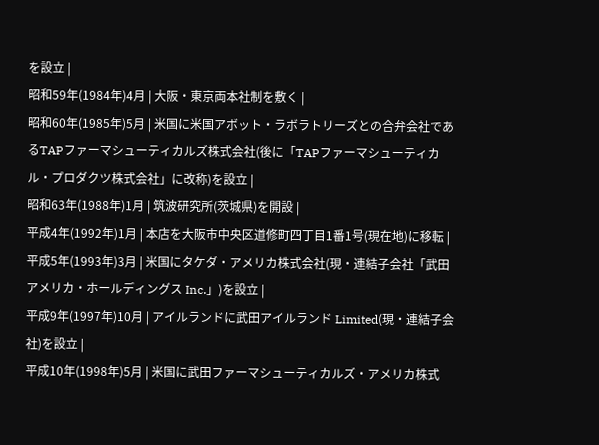を設立 |
昭和59年(1984年)4月 | 大阪・東京両本社制を敷く |
昭和60年(1985年)5月 | 米国に米国アボット・ラボラトリーズとの合弁会社であるTAPファーマシューティカルズ株式会社(後に「TAPファーマシューティカル・プロダクツ株式会社」に改称)を設立 |
昭和63年(1988年)1月 | 筑波研究所(茨城県)を開設 |
平成4年(1992年)1月 | 本店を大阪市中央区道修町四丁目1番1号(現在地)に移転 |
平成5年(1993年)3月 | 米国にタケダ・アメリカ株式会社(現・連結子会社「武田アメリカ・ホールディングス Inc.」)を設立 |
平成9年(1997年)10月 | アイルランドに武田アイルランド Limited(現・連結子会社)を設立 |
平成10年(1998年)5月 | 米国に武田ファーマシューティカルズ・アメリカ株式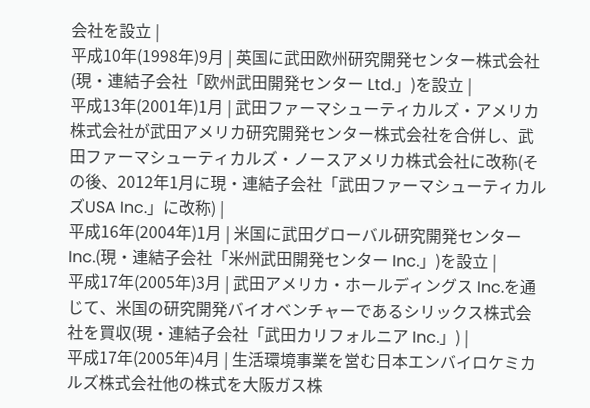会社を設立 |
平成10年(1998年)9月 | 英国に武田欧州研究開発センター株式会社(現・連結子会社「欧州武田開発センター Ltd.」)を設立 |
平成13年(2001年)1月 | 武田ファーマシューティカルズ・アメリカ株式会社が武田アメリカ研究開発センター株式会社を合併し、武田ファーマシューティカルズ・ノースアメリカ株式会社に改称(その後、2012年1月に現・連結子会社「武田ファーマシューティカルズUSA Inc.」に改称) |
平成16年(2004年)1月 | 米国に武田グローバル研究開発センター Inc.(現・連結子会社「米州武田開発センター Inc.」)を設立 |
平成17年(2005年)3月 | 武田アメリカ・ホールディングス Inc.を通じて、米国の研究開発バイオベンチャーであるシリックス株式会社を買収(現・連結子会社「武田カリフォルニア Inc.」) |
平成17年(2005年)4月 | 生活環境事業を営む日本エンバイロケミカルズ株式会社他の株式を大阪ガス株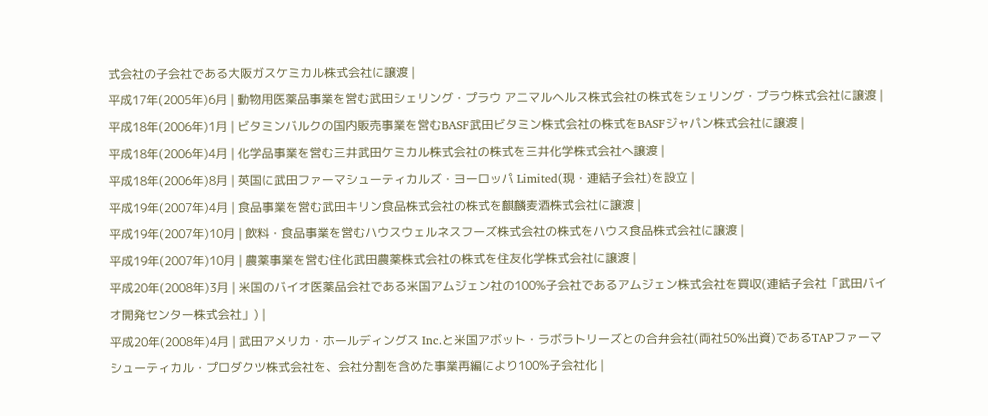式会社の子会社である大阪ガスケミカル株式会社に譲渡 |
平成17年(2005年)6月 | 動物用医薬品事業を営む武田シェリング・プラウ アニマルヘルス株式会社の株式をシェリング・プラウ株式会社に譲渡 |
平成18年(2006年)1月 | ビタミンバルクの国内販売事業を営むBASF武田ビタミン株式会社の株式をBASFジャパン株式会社に譲渡 |
平成18年(2006年)4月 | 化学品事業を営む三井武田ケミカル株式会社の株式を三井化学株式会社へ譲渡 |
平成18年(2006年)8月 | 英国に武田ファーマシューティカルズ・ヨーロッパ Limited(現・連結子会社)を設立 |
平成19年(2007年)4月 | 食品事業を営む武田キリン食品株式会社の株式を麒麟麦酒株式会社に譲渡 |
平成19年(2007年)10月 | 飲料・食品事業を営むハウスウェルネスフーズ株式会社の株式をハウス食品株式会社に譲渡 |
平成19年(2007年)10月 | 農薬事業を営む住化武田農薬株式会社の株式を住友化学株式会社に譲渡 |
平成20年(2008年)3月 | 米国のバイオ医薬品会社である米国アムジェン社の100%子会社であるアムジェン株式会社を買収(連結子会社「武田バイオ開発センター株式会社」) |
平成20年(2008年)4月 | 武田アメリカ・ホールディングス Inc.と米国アボット・ラボラトリーズとの合弁会社(両社50%出資)であるTAPファーマシューティカル・プロダクツ株式会社を、会社分割を含めた事業再編により100%子会社化 |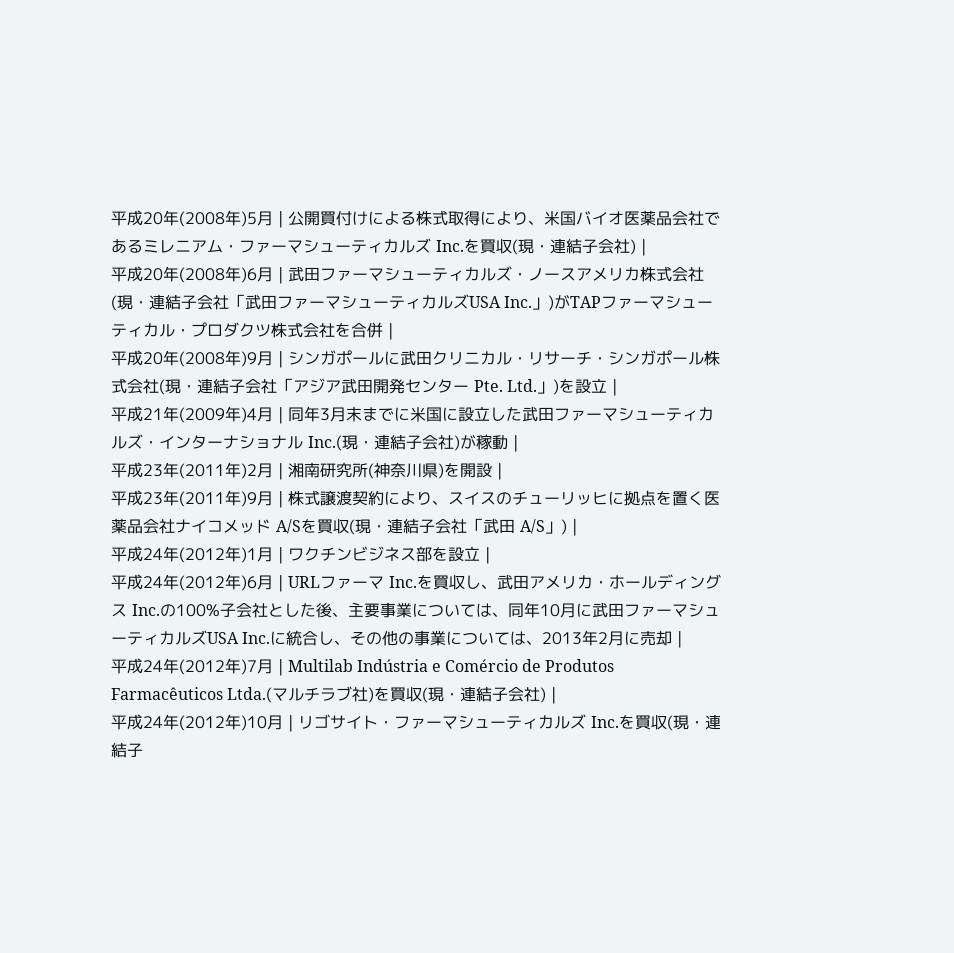平成20年(2008年)5月 | 公開買付けによる株式取得により、米国バイオ医薬品会社であるミレニアム・ファーマシューティカルズ Inc.を買収(現・連結子会社) |
平成20年(2008年)6月 | 武田ファーマシューティカルズ・ノースアメリカ株式会社(現・連結子会社「武田ファーマシューティカルズUSA Inc.」)がTAPファーマシューティカル・プロダクツ株式会社を合併 |
平成20年(2008年)9月 | シンガポールに武田クリニカル・リサーチ・シンガポール株式会社(現・連結子会社「アジア武田開発センター Pte. Ltd.」)を設立 |
平成21年(2009年)4月 | 同年3月末までに米国に設立した武田ファーマシューティカルズ・インターナショナル Inc.(現・連結子会社)が稼動 |
平成23年(2011年)2月 | 湘南研究所(神奈川県)を開設 |
平成23年(2011年)9月 | 株式譲渡契約により、スイスのチューリッヒに拠点を置く医薬品会社ナイコメッド A/Sを買収(現・連結子会社「武田 A/S」) |
平成24年(2012年)1月 | ワクチンビジネス部を設立 |
平成24年(2012年)6月 | URLファーマ Inc.を買収し、武田アメリカ・ホールディングス Inc.の100%子会社とした後、主要事業については、同年10月に武田ファーマシューティカルズUSA Inc.に統合し、その他の事業については、2013年2月に売却 |
平成24年(2012年)7月 | Multilab Indústria e Comércio de Produtos Farmacêuticos Ltda.(マルチラブ社)を買収(現・連結子会社) |
平成24年(2012年)10月 | リゴサイト・ファーマシューティカルズ Inc.を買収(現・連結子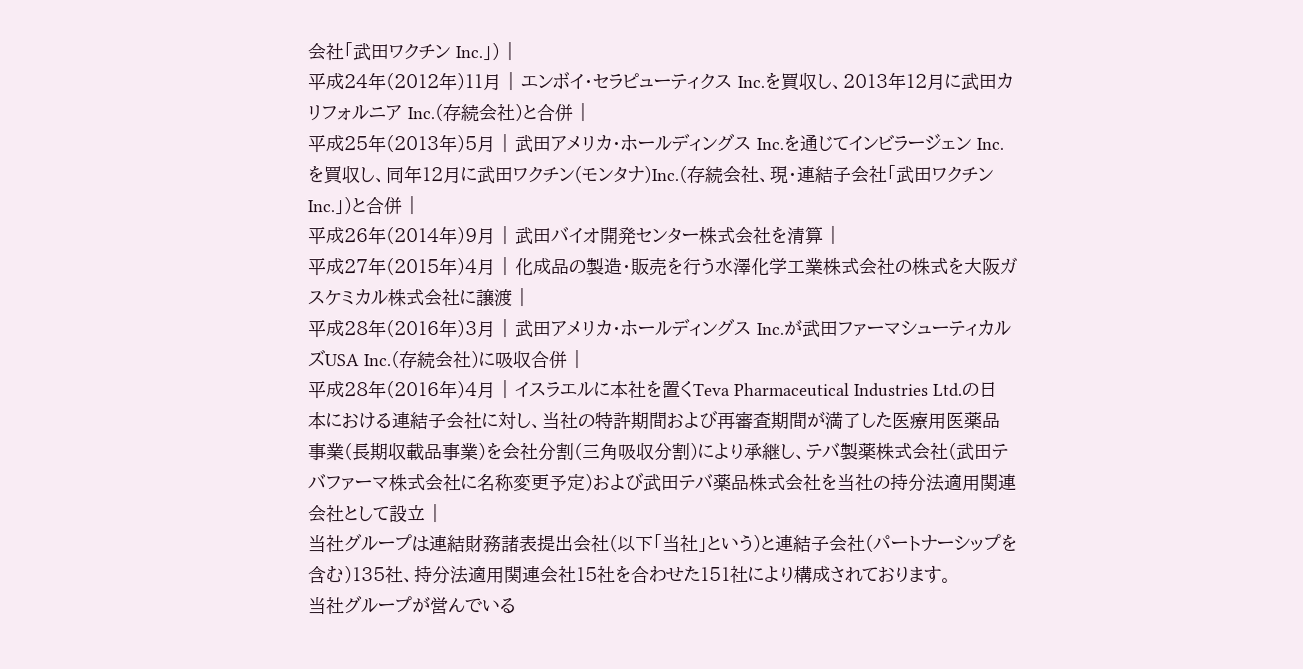会社「武田ワクチン Inc.」) |
平成24年(2012年)11月 | エンボイ・セラピューティクス Inc.を買収し、2013年12月に武田カリフォルニア Inc.(存続会社)と合併 |
平成25年(2013年)5月 | 武田アメリカ・ホールディングス Inc.を通じてインビラージェン Inc.を買収し、同年12月に武田ワクチン(モンタナ)Inc.(存続会社、現・連結子会社「武田ワクチン Inc.」)と合併 |
平成26年(2014年)9月 | 武田バイオ開発センター株式会社を清算 |
平成27年(2015年)4月 | 化成品の製造・販売を行う水澤化学工業株式会社の株式を大阪ガスケミカル株式会社に譲渡 |
平成28年(2016年)3月 | 武田アメリカ・ホールディングス Inc.が武田ファーマシューティカルズUSA Inc.(存続会社)に吸収合併 |
平成28年(2016年)4月 | イスラエルに本社を置くTeva Pharmaceutical Industries Ltd.の日本における連結子会社に対し、当社の特許期間および再審査期間が満了した医療用医薬品事業(長期収載品事業)を会社分割(三角吸収分割)により承継し、テバ製薬株式会社(武田テバファーマ株式会社に名称変更予定)および武田テバ薬品株式会社を当社の持分法適用関連会社として設立 |
当社グループは連結財務諸表提出会社(以下「当社」という)と連結子会社(パートナーシップを含む)135社、持分法適用関連会社15社を合わせた151社により構成されております。
当社グループが営んでいる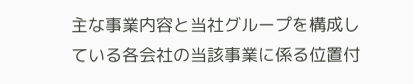主な事業内容と当社グループを構成している各会社の当該事業に係る位置付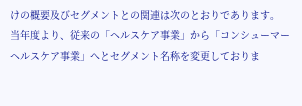けの概要及びセグメントとの関連は次のとおりであります。
当年度より、従来の「ヘルスケア事業」から「コンシューマーヘルスケア事業」へとセグメント名称を変更しておりま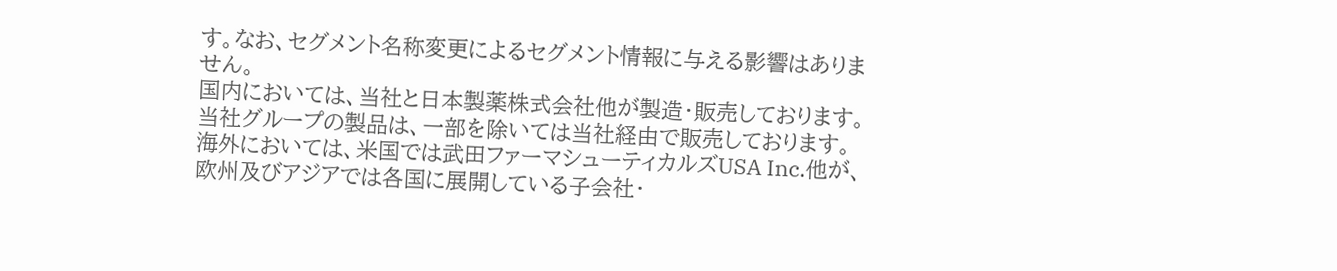す。なお、セグメント名称変更によるセグメント情報に与える影響はありません。
国内においては、当社と日本製薬株式会社他が製造・販売しております。当社グループの製品は、一部を除いては当社経由で販売しております。
海外においては、米国では武田ファーマシューティカルズUSA Inc.他が、欧州及びアジアでは各国に展開している子会社・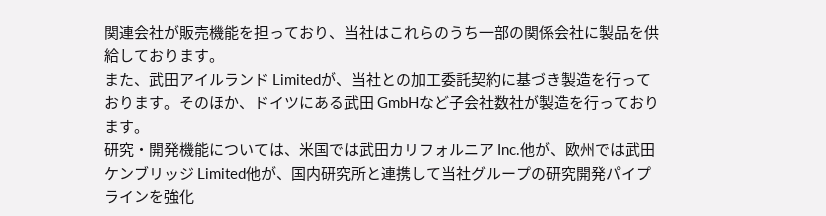関連会社が販売機能を担っており、当社はこれらのうち一部の関係会社に製品を供給しております。
また、武田アイルランド Limitedが、当社との加工委託契約に基づき製造を行っております。そのほか、ドイツにある武田 GmbHなど子会社数社が製造を行っております。
研究・開発機能については、米国では武田カリフォルニア Inc.他が、欧州では武田ケンブリッジ Limited他が、国内研究所と連携して当社グループの研究開発パイプラインを強化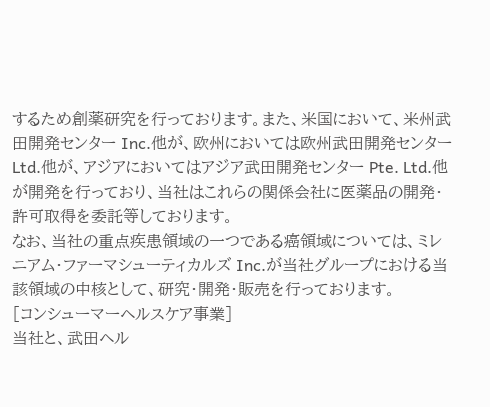するため創薬研究を行っております。また、米国において、米州武田開発センター Inc.他が、欧州においては欧州武田開発センター Ltd.他が、アジアにおいてはアジア武田開発センター Pte. Ltd.他が開発を行っており、当社はこれらの関係会社に医薬品の開発・許可取得を委託等しております。
なお、当社の重点疾患領域の一つである癌領域については、ミレニアム・ファーマシューティカルズ Inc.が当社グループにおける当該領域の中核として、研究・開発・販売を行っております。
[コンシューマーヘルスケア事業]
当社と、武田ヘル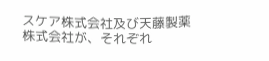スケア株式会社及び天藤製薬株式会社が、それぞれ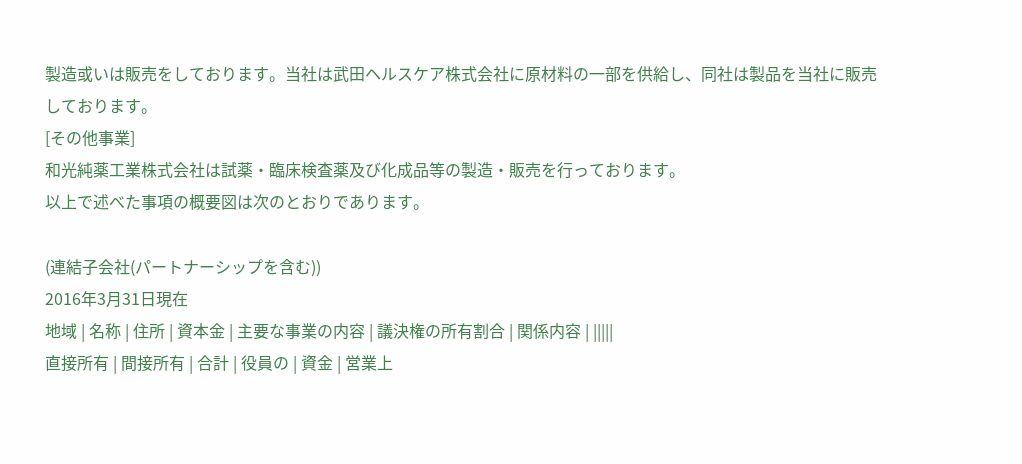製造或いは販売をしております。当社は武田ヘルスケア株式会社に原材料の一部を供給し、同社は製品を当社に販売しております。
[その他事業]
和光純薬工業株式会社は試薬・臨床検査薬及び化成品等の製造・販売を行っております。
以上で述べた事項の概要図は次のとおりであります。

(連結子会社(パートナーシップを含む))
2016年3月31日現在
地域 | 名称 | 住所 | 資本金 | 主要な事業の内容 | 議決権の所有割合 | 関係内容 | |||||
直接所有 | 間接所有 | 合計 | 役員の | 資金 | 営業上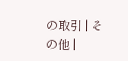の取引 | その他 |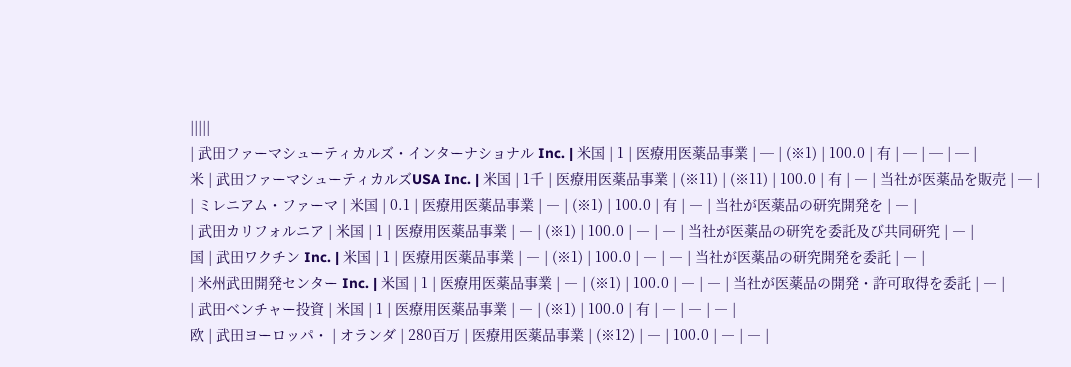|||||
| 武田ファーマシューティカルズ・インターナショナル Inc. | 米国 | 1 | 医療用医薬品事業 | ─ | (※1) | 100.0 | 有 | ─ | ─ | ─ |
米 | 武田ファーマシューティカルズUSA Inc. | 米国 | 1千 | 医療用医薬品事業 | (※11) | (※11) | 100.0 | 有 | ― | 当社が医薬品を販売 | ─ |
| ミレニアム・ファーマ | 米国 | 0.1 | 医療用医薬品事業 | ― | (※1) | 100.0 | 有 | ― | 当社が医薬品の研究開発を | ― |
| 武田カリフォルニア | 米国 | 1 | 医療用医薬品事業 | ― | (※1) | 100.0 | ― | ― | 当社が医薬品の研究を委託及び共同研究 | ― |
国 | 武田ワクチン Inc. | 米国 | 1 | 医療用医薬品事業 | ― | (※1) | 100.0 | ― | ― | 当社が医薬品の研究開発を委託 | ― |
| 米州武田開発センター Inc. | 米国 | 1 | 医療用医薬品事業 | ― | (※1) | 100.0 | ― | ― | 当社が医薬品の開発・許可取得を委託 | ― |
| 武田ベンチャー投資 | 米国 | 1 | 医療用医薬品事業 | ― | (※1) | 100.0 | 有 | ― | ― | ― |
欧 | 武田ヨーロッパ・ | オランダ | 280百万 | 医療用医薬品事業 | (※12) | ― | 100.0 | ― | ― |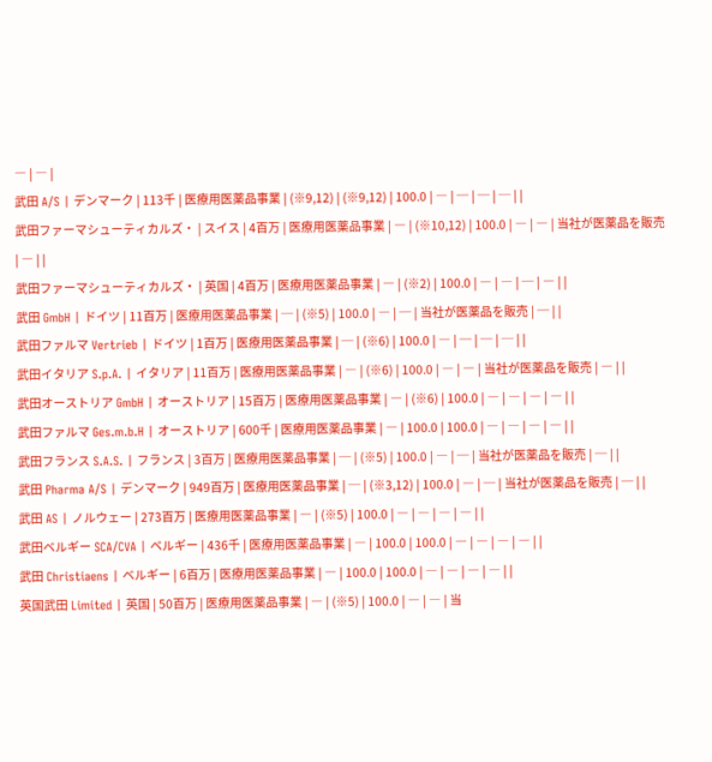― | ― |
武田 A/S | デンマーク | 113千 | 医療用医薬品事業 | (※9,12) | (※9,12) | 100.0 | ― | ─ | ─ | ─ | |
武田ファーマシューティカルズ・ | スイス | 4百万 | 医療用医薬品事業 | ― | (※10,12) | 100.0 | ― | ― | 当社が医薬品を販売 | ― | |
武田ファーマシューティカルズ・ | 英国 | 4百万 | 医療用医薬品事業 | ― | (※2) | 100.0 | ― | ― | ─ | ― | |
武田 GmbH | ドイツ | 11百万 | 医療用医薬品事業 | ─ | (※5) | 100.0 | ― | ─ | 当社が医薬品を販売 | ─ | |
武田ファルマ Vertrieb | ドイツ | 1百万 | 医療用医薬品事業 | ─ | (※6) | 100.0 | ― | ─ | ─ | ─ | |
武田イタリア S.p.A. | イタリア | 11百万 | 医療用医薬品事業 | ― | (※6) | 100.0 | ― | ― | 当社が医薬品を販売 | ― | |
武田オーストリア GmbH | オーストリア | 15百万 | 医療用医薬品事業 | ― | (※6) | 100.0 | ― | ― | ― | ― | |
武田ファルマ Ges.m.b.H | オーストリア | 600千 | 医療用医薬品事業 | ― | 100.0 | 100.0 | ― | ― | ― | ― | |
武田フランス S.A.S. | フランス | 3百万 | 医療用医薬品事業 | ─ | (※5) | 100.0 | ― | ─ | 当社が医薬品を販売 | ─ | |
武田 Pharma A/S | デンマーク | 949百万 | 医療用医薬品事業 | ─ | (※3,12) | 100.0 | ― | ─ | 当社が医薬品を販売 | ─ | |
武田 AS | ノルウェー | 273百万 | 医療用医薬品事業 | ― | (※5) | 100.0 | ― | ― | ― | ― | |
武田ベルギー SCA/CVA | ベルギー | 436千 | 医療用医薬品事業 | ― | 100.0 | 100.0 | ― | ― | ― | ― | |
武田 Christiaens | ベルギー | 6百万 | 医療用医薬品事業 | ― | 100.0 | 100.0 | ― | ― | ― | ― | |
英国武田 Limited | 英国 | 50百万 | 医療用医薬品事業 | ― | (※5) | 100.0 | ― | ― | 当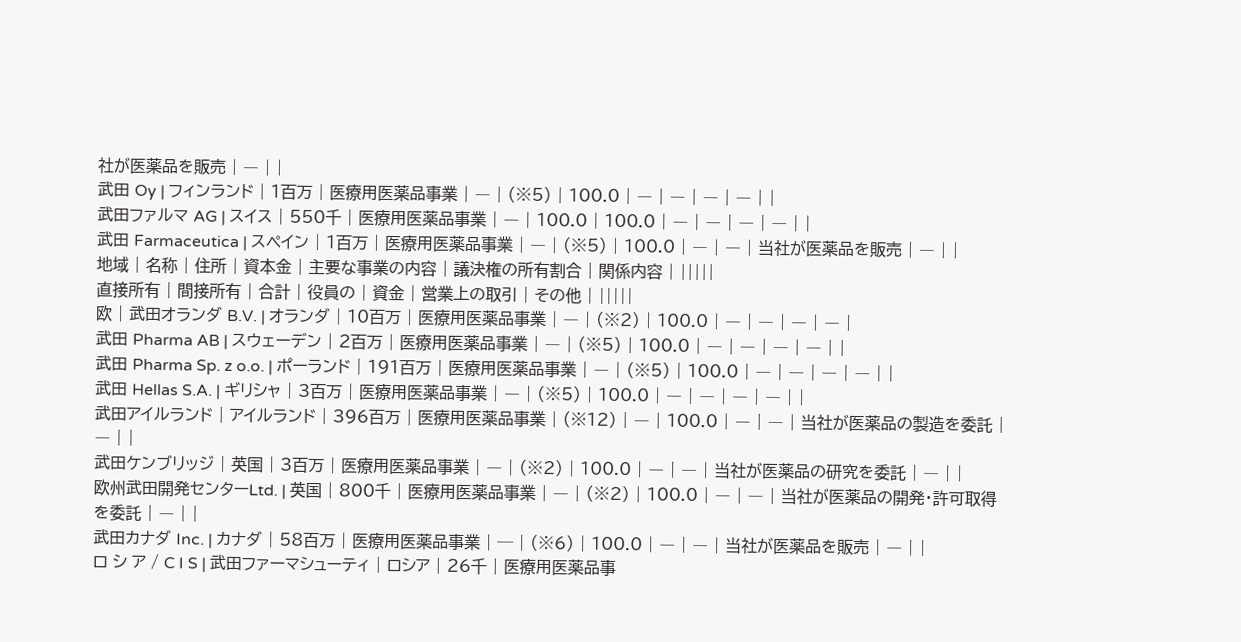社が医薬品を販売 | ― | |
武田 Oy | フィンランド | 1百万 | 医療用医薬品事業 | ― | (※5) | 100.0 | ― | ― | ― | ― | |
武田ファルマ AG | スイス | 550千 | 医療用医薬品事業 | ― | 100.0 | 100.0 | ― | ― | ― | ― | |
武田 Farmaceutica | スペイン | 1百万 | 医療用医薬品事業 | ― | (※5) | 100.0 | ― | ― | 当社が医薬品を販売 | ― | |
地域 | 名称 | 住所 | 資本金 | 主要な事業の内容 | 議決権の所有割合 | 関係内容 | |||||
直接所有 | 間接所有 | 合計 | 役員の | 資金 | 営業上の取引 | その他 | |||||
欧 | 武田オランダ B.V. | オランダ | 10百万 | 医療用医薬品事業 | ― | (※2) | 100.0 | ― | ― | ― | ― |
武田 Pharma AB | スウェーデン | 2百万 | 医療用医薬品事業 | ― | (※5) | 100.0 | ― | ― | ― | ― | |
武田 Pharma Sp. z o.o. | ポーランド | 191百万 | 医療用医薬品事業 | ― | (※5) | 100.0 | ― | ― | ― | ― | |
武田 Hellas S.A. | ギリシャ | 3百万 | 医療用医薬品事業 | ― | (※5) | 100.0 | ― | ― | ― | ― | |
武田アイルランド | アイルランド | 396百万 | 医療用医薬品事業 | (※12) | ― | 100.0 | ― | ― | 当社が医薬品の製造を委託 | ― | |
武田ケンブリッジ | 英国 | 3百万 | 医療用医薬品事業 | ― | (※2) | 100.0 | ― | ― | 当社が医薬品の研究を委託 | ― | |
欧州武田開発センターLtd. | 英国 | 800千 | 医療用医薬品事業 | ― | (※2) | 100.0 | ― | ― | 当社が医薬品の開発・許可取得を委託 | ― | |
武田カナダ Inc. | カナダ | 58百万 | 医療用医薬品事業 | ─ | (※6) | 100.0 | ― | ― | 当社が医薬品を販売 | ― | |
ロ シ ア / C I S | 武田ファーマシューティ | ロシア | 26千 | 医療用医薬品事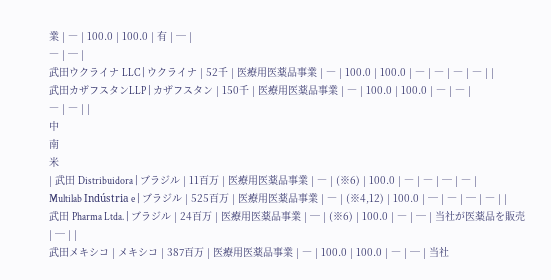業 | ― | 100.0 | 100.0 | 有 | ─ |
― | ─ |
武田ウクライナ LLC | ウクライナ | 52千 | 医療用医薬品事業 | ― | 100.0 | 100.0 | ― | ― | ― | ― | |
武田カザフスタンLLP | カザフスタン | 150千 | 医療用医薬品事業 | ― | 100.0 | 100.0 | ― | ― |
― | ― | |
中
南
米
| 武田 Distribuidora | ブラジル | 11百万 | 医療用医薬品事業 | ― | (※6) | 100.0 | ― | ― | ─ | ― |
Multilab Indústria e | ブラジル | 525百万 | 医療用医薬品事業 | ― | (※4,12) | 100.0 | ─ | ― | ─ | ― | |
武田 Pharma Ltda. | ブラジル | 24百万 | 医療用医薬品事業 | ─ | (※6) | 100.0 | ― | ─ | 当社が医薬品を販売 | ─ | |
武田メキシコ | メキシコ | 387百万 | 医療用医薬品事業 | ― | 100.0 | 100.0 | ― | ─ | 当社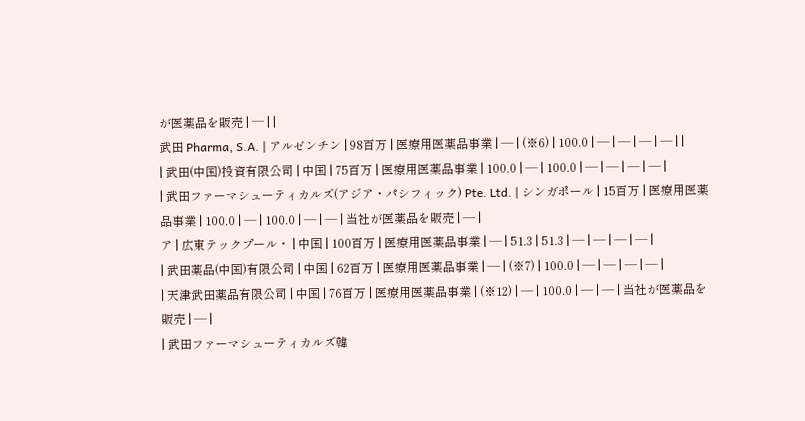が医薬品を販売 | ─ | |
武田 Pharma, S.A. | アルゼンチン | 98百万 | 医療用医薬品事業 | ― | (※6) | 100.0 | ― | ― | ― | ― | |
| 武田(中国)投資有限公司 | 中国 | 75百万 | 医療用医薬品事業 | 100.0 | ― | 100.0 | ― | ― | ― | ― |
| 武田ファーマシューティカルズ(アジア・パシフィック) Pte. Ltd. | シンガポール | 15百万 | 医療用医薬品事業 | 100.0 | ― | 100.0 | ― | ― | 当社が医薬品を販売 | ― |
ア | 広東テックプール・ | 中国 | 100百万 | 医療用医薬品事業 | ― | 51.3 | 51.3 | ― | ― | ― | ― |
| 武田薬品(中国)有限公司 | 中国 | 62百万 | 医療用医薬品事業 | ― | (※7) | 100.0 | ― | ― | ― | ― |
| 天津武田薬品有限公司 | 中国 | 76百万 | 医療用医薬品事業 | (※12) | ― | 100.0 | ― | ― | 当社が医薬品を販売 | ― |
| 武田ファーマシューティカルズ韓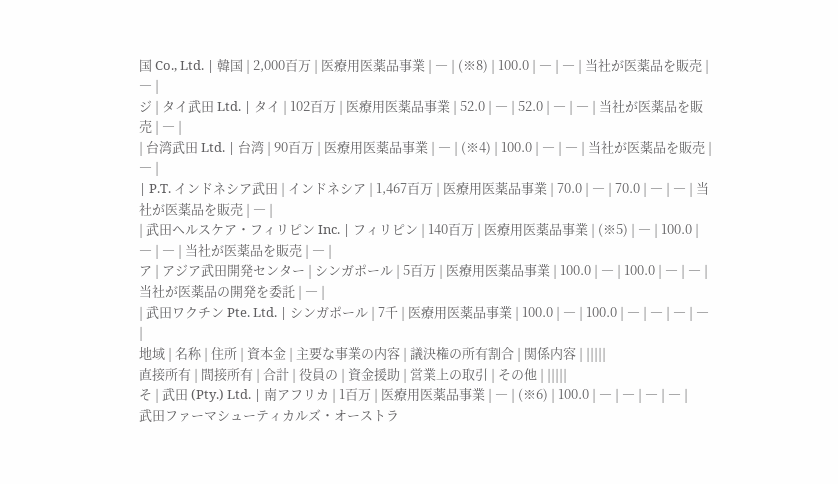国 Co., Ltd. | 韓国 | 2,000百万 | 医療用医薬品事業 | ― | (※8) | 100.0 | ― | ― | 当社が医薬品を販売 | ― |
ジ | タイ武田 Ltd. | タイ | 102百万 | 医療用医薬品事業 | 52.0 | ― | 52.0 | ― | ― | 当社が医薬品を販売 | ― |
| 台湾武田 Ltd. | 台湾 | 90百万 | 医療用医薬品事業 | ― | (※4) | 100.0 | ― | ― | 当社が医薬品を販売 | ― |
| P.T. インドネシア武田 | インドネシア | 1,467百万 | 医療用医薬品事業 | 70.0 | ― | 70.0 | ― | ― | 当社が医薬品を販売 | ― |
| 武田ヘルスケア・フィリピン Inc. | フィリピン | 140百万 | 医療用医薬品事業 | (※5) | ― | 100.0 | ― | ― | 当社が医薬品を販売 | ― |
ア | アジア武田開発センター | シンガポール | 5百万 | 医療用医薬品事業 | 100.0 | ― | 100.0 | ― | ― | 当社が医薬品の開発を委託 | ― |
| 武田ワクチン Pte. Ltd. | シンガポール | 7千 | 医療用医薬品事業 | 100.0 | ― | 100.0 | ― | ― | ― | ― |
地域 | 名称 | 住所 | 資本金 | 主要な事業の内容 | 議決権の所有割合 | 関係内容 | |||||
直接所有 | 間接所有 | 合計 | 役員の | 資金援助 | 営業上の取引 | その他 | |||||
そ | 武田 (Pty.) Ltd. | 南アフリカ | 1百万 | 医療用医薬品事業 | ― | (※6) | 100.0 | ― | ― | ― | ― |
武田ファーマシューティカルズ・オーストラ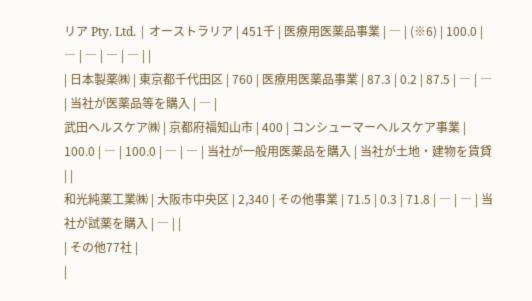リア Pty. Ltd. | オーストラリア | 451千 | 医療用医薬品事業 | ― | (※6) | 100.0 | ― | ― | ― | ― | |
| 日本製薬㈱ | 東京都千代田区 | 760 | 医療用医薬品事業 | 87.3 | 0.2 | 87.5 | ― | ― | 当社が医薬品等を購入 | ― |
武田ヘルスケア㈱ | 京都府福知山市 | 400 | コンシューマーヘルスケア事業 | 100.0 | ― | 100.0 | ― | ― | 当社が一般用医薬品を購入 | 当社が土地・建物を賃貸 | |
和光純薬工業㈱ | 大阪市中央区 | 2,340 | その他事業 | 71.5 | 0.3 | 71.8 | ― | ― | 当社が試薬を購入 | ― | |
| その他77社 |
|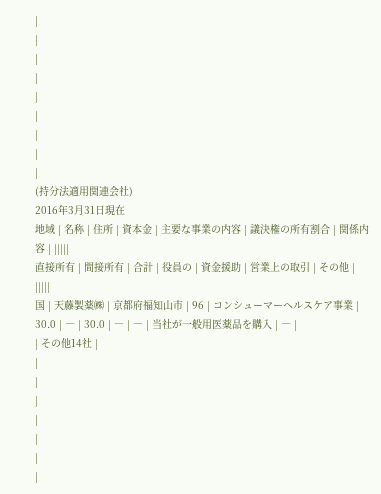|
|
|
|
|
|
|
|
|
(持分法適用関連会社)
2016年3月31日現在
地域 | 名称 | 住所 | 資本金 | 主要な事業の内容 | 議決権の所有割合 | 関係内容 | |||||
直接所有 | 間接所有 | 合計 | 役員の | 資金援助 | 営業上の取引 | その他 | |||||
国 | 天藤製薬㈱ | 京都府福知山市 | 96 | コンシューマーヘルスケア事業 | 30.0 | ― | 30.0 | ― | ― | 当社が一般用医薬品を購入 | ― |
| その他14社 |
|
|
|
|
|
|
|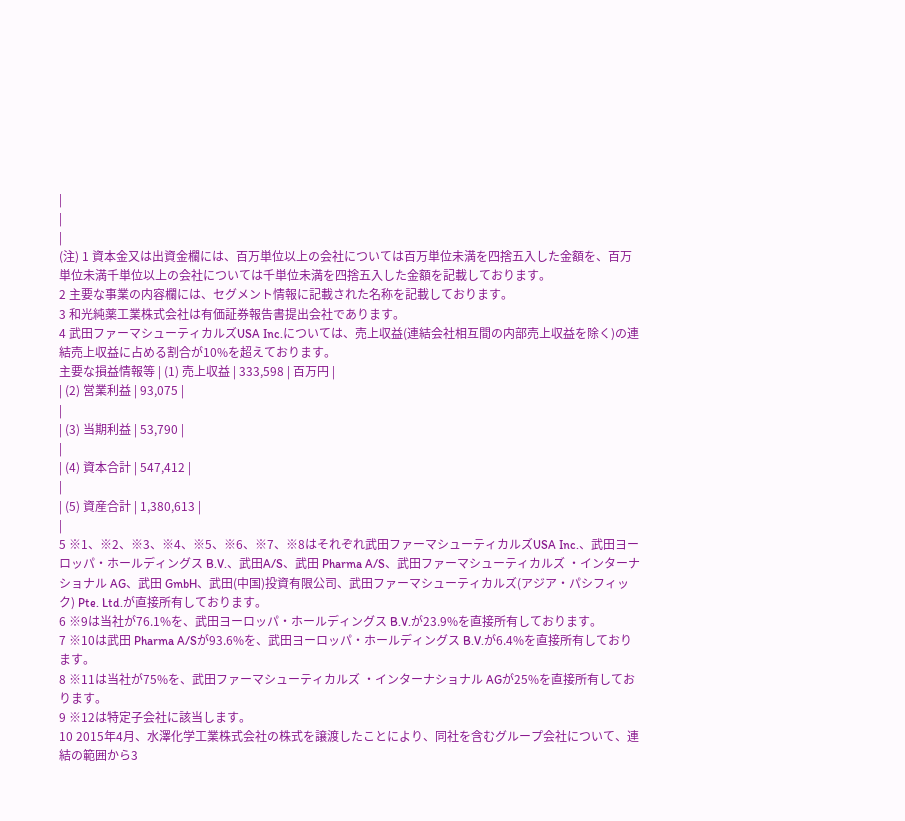|
|
|
(注) 1 資本金又は出資金欄には、百万単位以上の会社については百万単位未満を四捨五入した金額を、百万単位未満千単位以上の会社については千単位未満を四捨五入した金額を記載しております。
2 主要な事業の内容欄には、セグメント情報に記載された名称を記載しております。
3 和光純薬工業株式会社は有価証券報告書提出会社であります。
4 武田ファーマシューティカルズUSA Inc.については、売上収益(連結会社相互間の内部売上収益を除く)の連結売上収益に占める割合が10%を超えております。
主要な損益情報等 | (1) 売上収益 | 333,598 | 百万円 |
| (2) 営業利益 | 93,075 |
|
| (3) 当期利益 | 53,790 |
|
| (4) 資本合計 | 547,412 |
|
| (5) 資産合計 | 1,380,613 |
|
5 ※1、※2、※3、※4、※5、※6、※7、※8はそれぞれ武田ファーマシューティカルズUSA Inc.、武田ヨーロッパ・ホールディングス B.V.、武田A/S、武田 Pharma A/S、武田ファーマシューティカルズ ・インターナショナル AG、武田 GmbH、武田(中国)投資有限公司、武田ファーマシューティカルズ(アジア・パシフィック) Pte. Ltd.が直接所有しております。
6 ※9は当社が76.1%を、武田ヨーロッパ・ホールディングス B.V.が23.9%を直接所有しております。
7 ※10は武田 Pharma A/Sが93.6%を、武田ヨーロッパ・ホールディングス B.V.が6.4%を直接所有しております。
8 ※11は当社が75%を、武田ファーマシューティカルズ ・インターナショナル AGが25%を直接所有しております。
9 ※12は特定子会社に該当します。
10 2015年4月、水澤化学工業株式会社の株式を譲渡したことにより、同社を含むグループ会社について、連結の範囲から3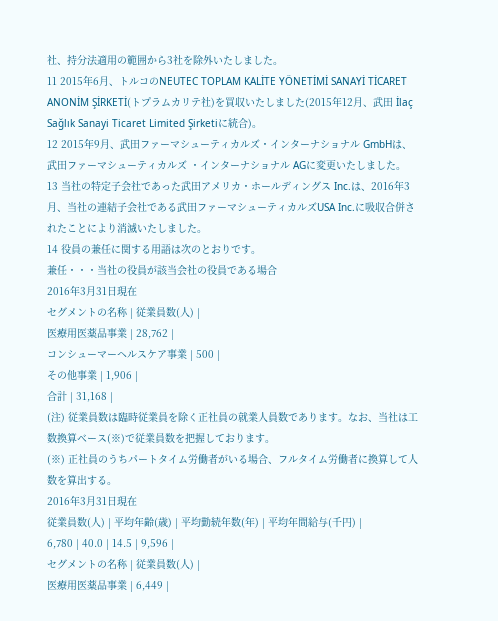社、持分法適用の範囲から3社を除外いたしました。
11 2015年6月、トルコのNEUTEC TOPLAM KALİTE YÖNETİMİ SANAYİ TİCARET ANONİM ŞİRKETİ(トプラムカリテ社)を買収いたしました(2015年12月、武田 İlaç Sağlık Sanayi Ticaret Limited Şirketiに統合)。
12 2015年9月、武田ファーマシューティカルズ・インターナショナル GmbHは、 武田ファーマシューティカルズ ・インターナショナル AGに変更いたしました。
13 当社の特定子会社であった武田アメリカ・ホールディングス Inc.は、2016年3月、当社の連結子会社である武田ファーマシューティカルズUSA Inc.に吸収合併されたことにより消滅いたしました。
14 役員の兼任に関する用語は次のとおりです。
兼任・・・当社の役員が該当会社の役員である場合
2016年3月31日現在
セグメントの名称 | 従業員数(人) |
医療用医薬品事業 | 28,762 |
コンシューマーヘルスケア事業 | 500 |
その他事業 | 1,906 |
合計 | 31,168 |
(注) 従業員数は臨時従業員を除く正社員の就業人員数であります。なお、当社は工数換算ベース(※)で従業員数を把握しております。
(※) 正社員のうちパートタイム労働者がいる場合、フルタイム労働者に換算して人数を算出する。
2016年3月31日現在
従業員数(人) | 平均年齢(歳) | 平均勤続年数(年) | 平均年間給与(千円) |
6,780 | 40.0 | 14.5 | 9,596 |
セグメントの名称 | 従業員数(人) |
医療用医薬品事業 | 6,449 |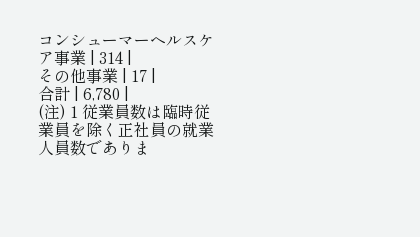コンシューマーヘルスケア事業 | 314 |
その他事業 | 17 |
合計 | 6,780 |
(注) 1 従業員数は臨時従業員を除く正社員の就業人員数でありま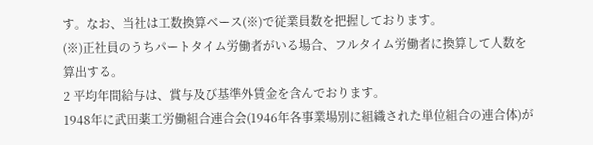す。なお、当社は工数換算ベース(※)で従業員数を把握しております。
(※)正社員のうちパートタイム労働者がいる場合、フルタイム労働者に換算して人数を算出する。
2 平均年間給与は、賞与及び基準外賃金を含んでおります。
1948年に武田薬工労働組合連合会(1946年各事業場別に組織された単位組合の連合体)が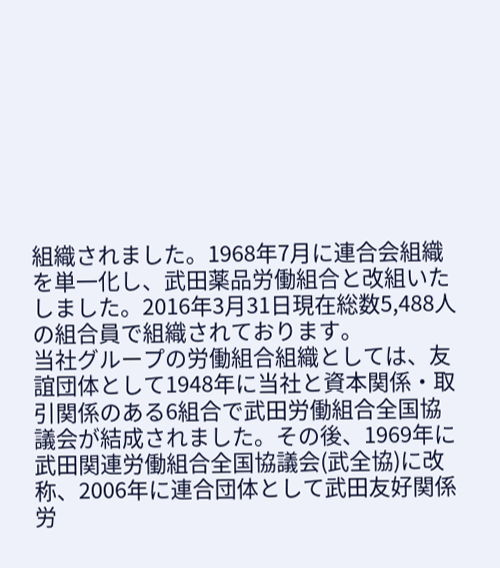組織されました。1968年7月に連合会組織を単一化し、武田薬品労働組合と改組いたしました。2016年3月31日現在総数5,488人の組合員で組織されております。
当社グループの労働組合組織としては、友誼団体として1948年に当社と資本関係・取引関係のある6組合で武田労働組合全国協議会が結成されました。その後、1969年に武田関連労働組合全国協議会(武全協)に改称、2006年に連合団体として武田友好関係労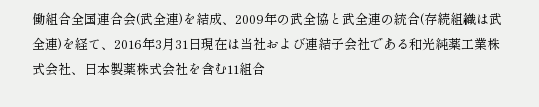働組合全国連合会(武全連)を結成、2009年の武全協と武全連の統合(存続組織は武全連)を経て、2016年3月31日現在は当社および連結子会社である和光純薬工業株式会社、日本製薬株式会社を含む11組合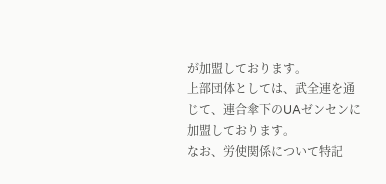が加盟しております。
上部団体としては、武全連を通じて、連合傘下のUAゼンセンに加盟しております。
なお、労使関係について特記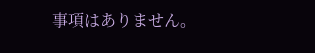事項はありません。